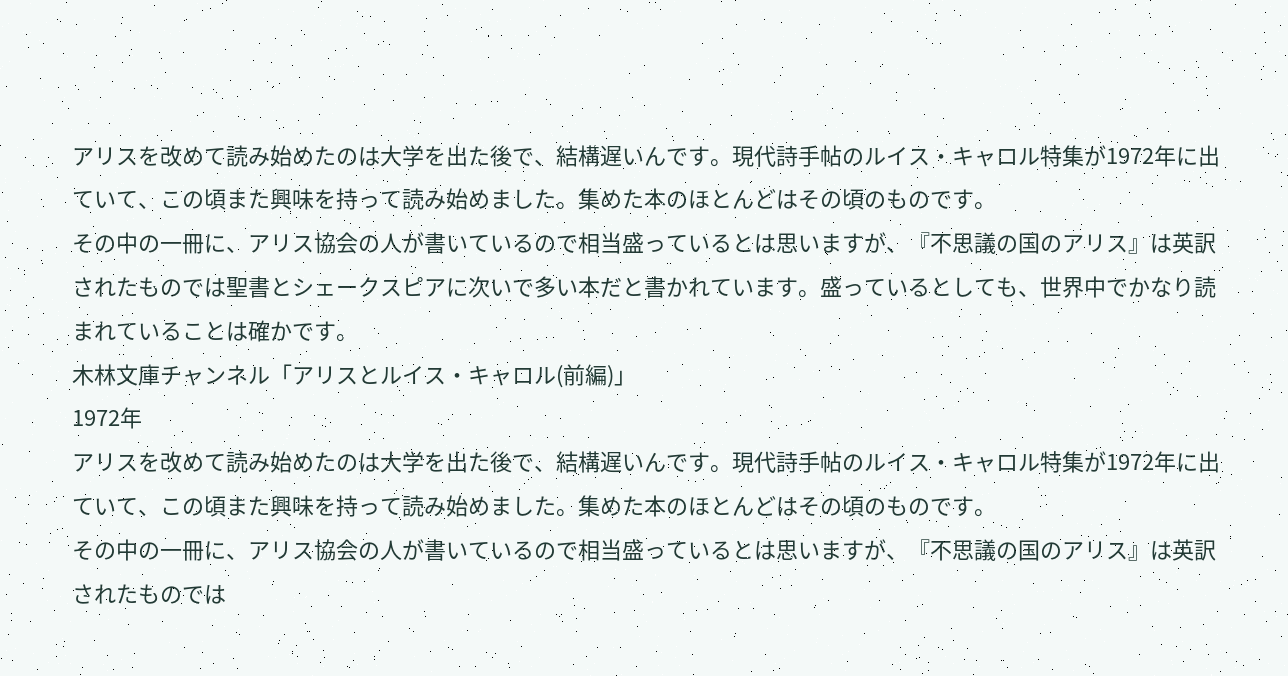アリスを改めて読み始めたのは大学を出た後で、結構遅いんです。現代詩手帖のルイス・キャロル特集が1972年に出ていて、この頃また興味を持って読み始めました。集めた本のほとんどはその頃のものです。
その中の一冊に、アリス協会の人が書いているので相当盛っているとは思いますが、『不思議の国のアリス』は英訳されたものでは聖書とシェークスピアに次いで多い本だと書かれています。盛っているとしても、世界中でかなり読まれていることは確かです。
木林文庫チャンネル「アリスとルイス・キャロル(前編)」
1972年
アリスを改めて読み始めたのは大学を出た後で、結構遅いんです。現代詩手帖のルイス・キャロル特集が1972年に出ていて、この頃また興味を持って読み始めました。集めた本のほとんどはその頃のものです。
その中の一冊に、アリス協会の人が書いているので相当盛っているとは思いますが、『不思議の国のアリス』は英訳されたものでは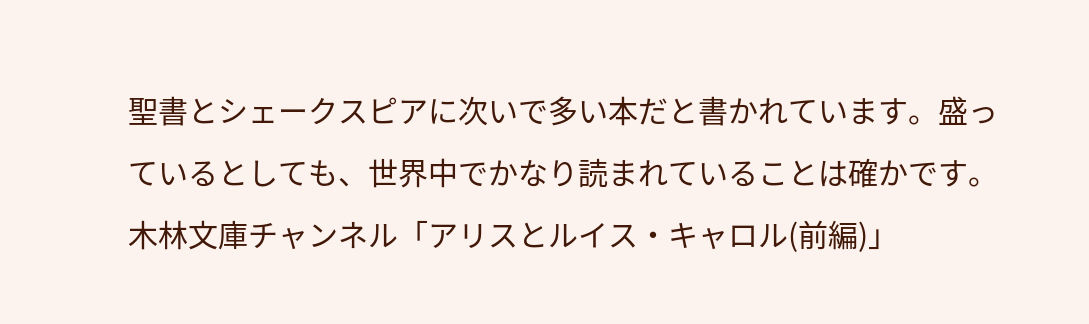聖書とシェークスピアに次いで多い本だと書かれています。盛っているとしても、世界中でかなり読まれていることは確かです。
木林文庫チャンネル「アリスとルイス・キャロル(前編)」